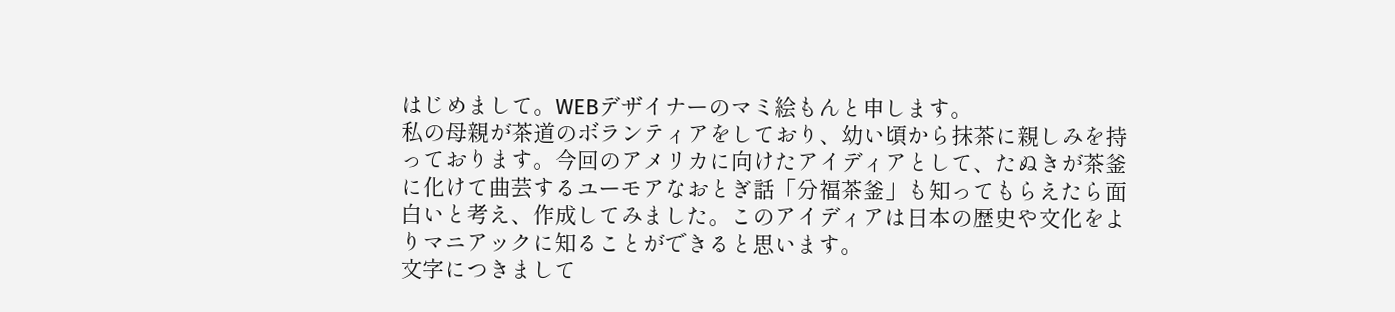はじめまして。WEBデザイナーのマミ絵もんと申します。
私の母親が茶道のボランティアをしており、幼い頃から抹茶に親しみを持っております。今回のアメリカに向けたアイディアとして、たぬきが茶釜に化けて曲芸するユーモアなおとぎ話「分福茶釜」も知ってもらえたら面白いと考え、作成してみました。このアイディアは日本の歴史や文化をよりマニアックに知ることができると思います。
文字につきまして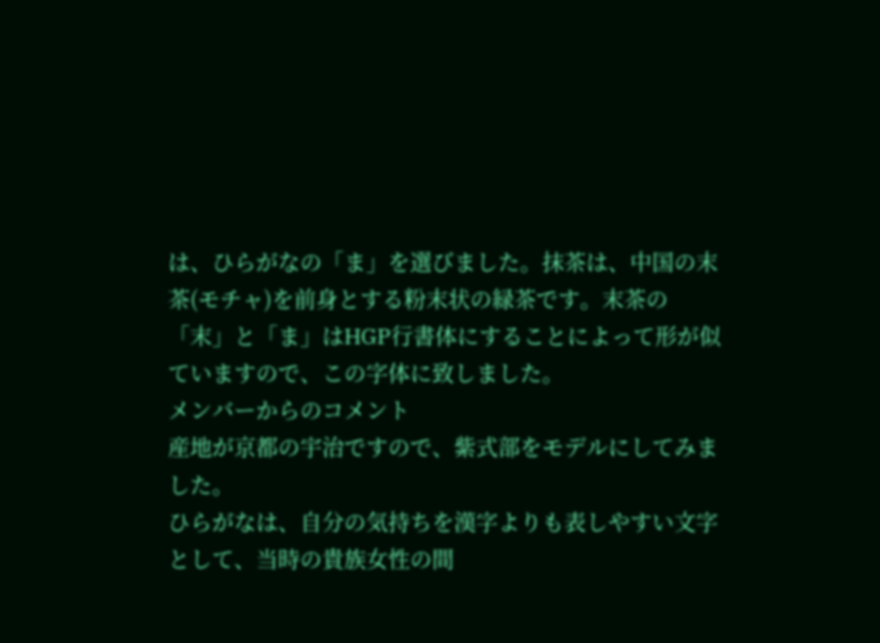は、ひらがなの「ま」を選びました。抹茶は、中国の末茶(モチャ)を前身とする粉末状の緑茶です。末茶の「末」と「ま」はHGP行書体にすることによって形が似ていますので、この字体に致しました。
メンバーからのコメント
産地が京都の宇治ですので、紫式部をモデルにしてみました。
ひらがなは、自分の気持ちを漢字よりも表しやすい文字として、当時の貴族女性の間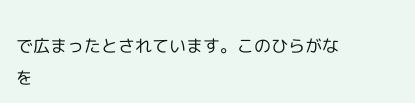で広まったとされています。このひらがなを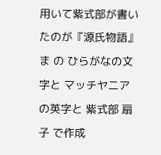用いて紫式部が書いたのが『源氏物語』 ま の ひらがなの文字と マッチヤニア の英字と 紫式部 扇子 で作成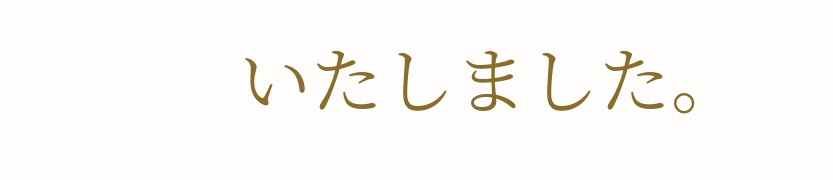いたしました。